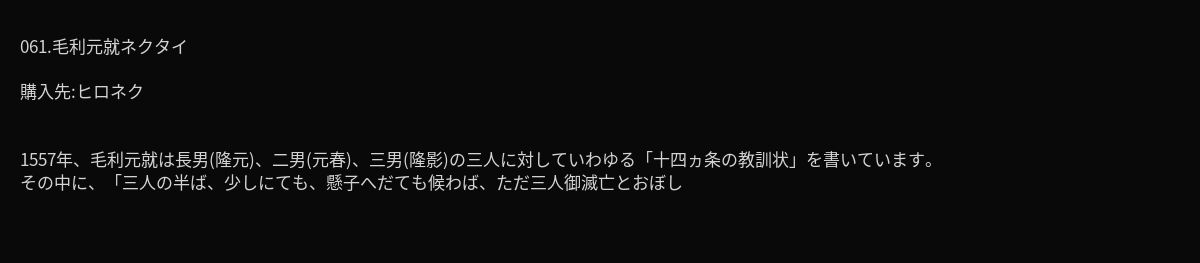061.毛利元就ネクタイ

購入先:ヒロネク


1557年、毛利元就は長男(隆元)、二男(元春)、三男(隆影)の三人に対していわゆる「十四ヵ条の教訓状」を書いています。
その中に、「三人の半ば、少しにても、懸子へだても候わば、ただ三人御滅亡とおぼし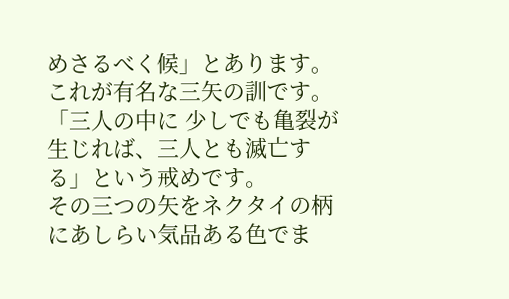めさるべく候」とあります。
これが有名な三矢の訓です。
「三人の中に 少しでも亀裂が生じれば、三人とも滅亡する」という戒めです。
その三つの矢をネクタイの柄にあしらい気品ある色でま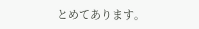とめてあります。